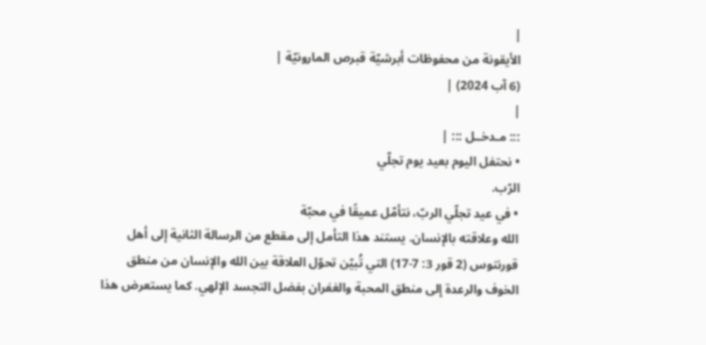|
الأيقونة من محفوظات أبرشيّة قبرص المارونيّة |
(6 آب 2024) |
|
::: مـدخــل ::: |
• نحتفل اليوم بعيد يوم تجلّي
الرّب.
• في عيد تجلّي الربّ، نتأمّل عميقًا في محبّة
الله وعلاقته بالإنسان. يستند هذا التأمل إلى مقطع من الرسالة الثانية إلى أهل
قورنتوس (2 قور 3: 7-17) التي تُبيّن تحوّل العلاقة بين الله والإنسان من منطق
الخوف والرعدة إلى منطق المحبة والغفران بفضل التجسد الإلهي. كما يستعرض هذا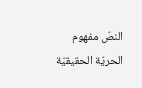النصّ مفهوم الحريّة الحقيقيّة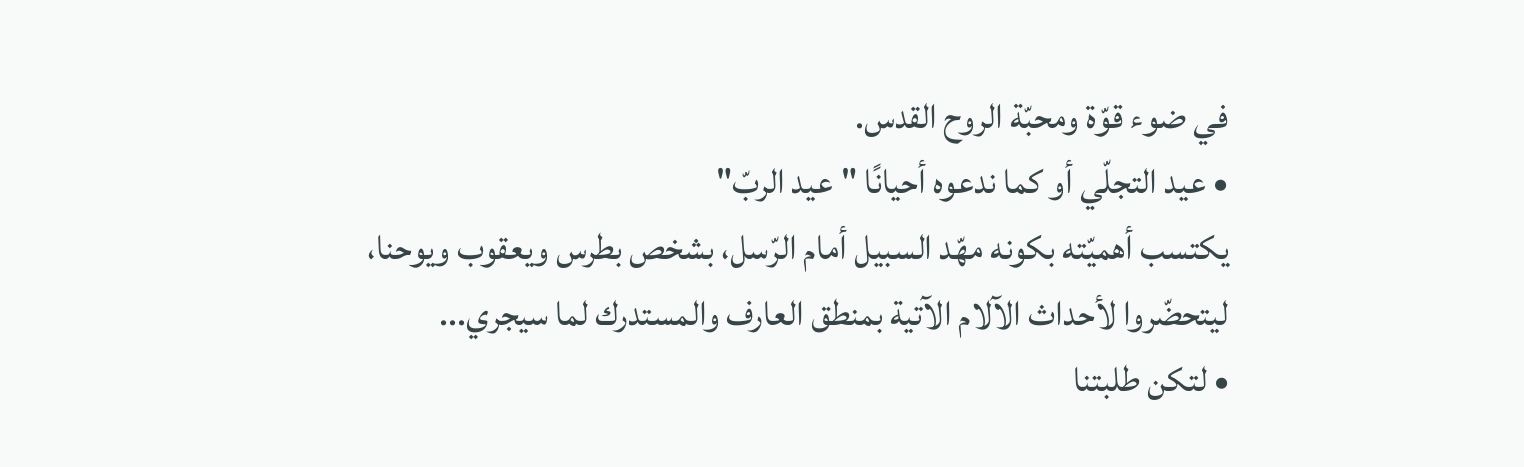في ضوء قوّة ومحبّة الروح القدس.
• عيد التجلّي أو كما ندعوه أحيانًا "عيد الربّ"
يكتسب أهميّته بكونه مهّد السبيل أمام الرّسل، بشخص بطرس ويعقوب ويوحنا،
ليتحضّروا لأحداث الآلام الآتية بمنطق العارف والمستدرك لما سيجري...
• لتكن طلبتنا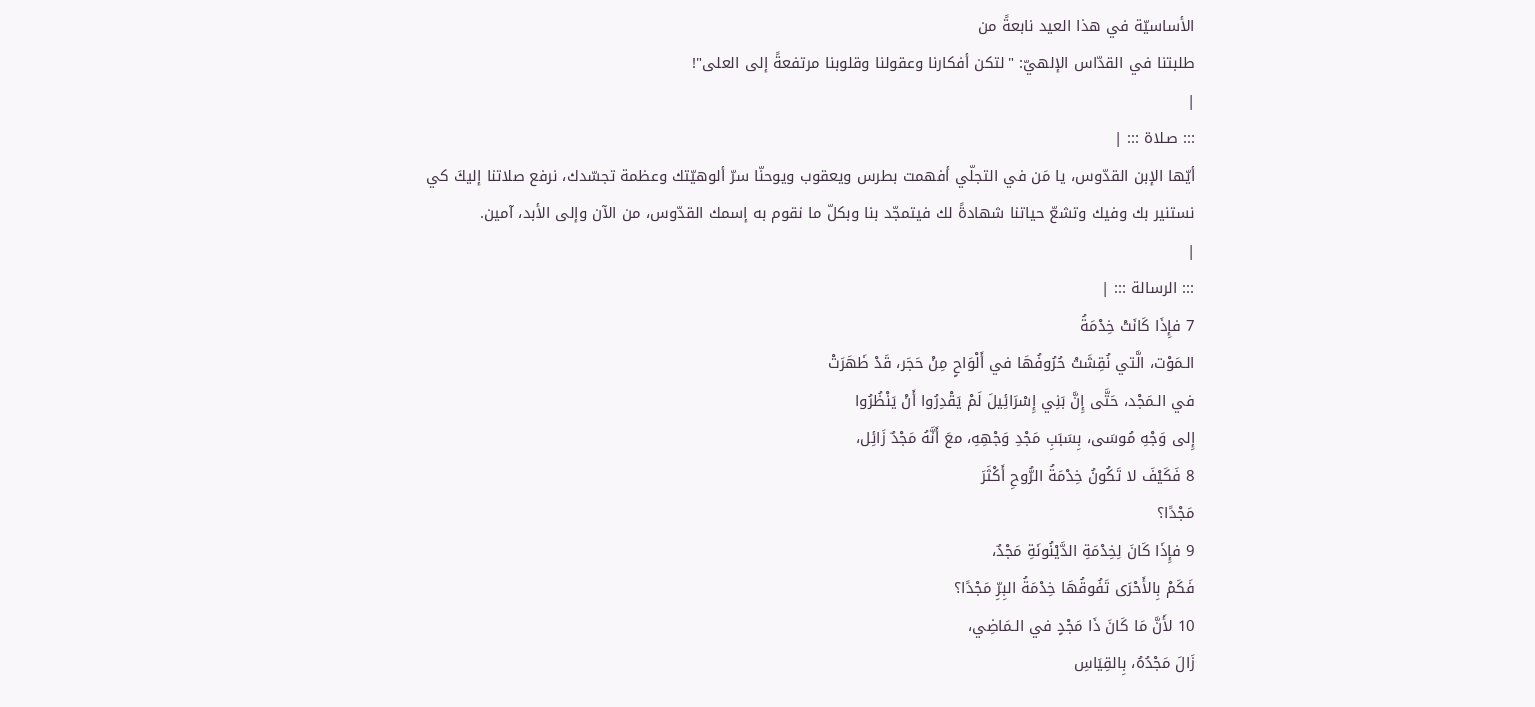الأساسيّة في هذا العيد نابعةً من
طلبتنا في القدّاس الإلهيّ: "لتكن أفكارنا وعقولنا وقلوبنا مرتفعةً إلى العلى"!
|
::: صـلاة ::: |
أيّها الإبن القدّوس، يا مَن في التجلّي أفهمت بطرس ويعقوب ويوحنّا سرّ ألوهيّتك وعظمة تجسّدك، نرفع صلاتنا إليكَ كي نستنير بك وفيك وتشعّ حياتنا شهادةً لك فيتمجّد بنا وبكلّ ما نقوم به إسمك القدّوس، من الآن وإلى الأبد، آمين.
|
::: الرسالة ::: |
7 فإِذَا كَانَتْ خِدْمَةُ
الـمَوْت، الَّتي نُقِشَتْ حُرُوفُهَا في أَلْوَاحٍ مِنْ حَجَر، قَدْ ظَهَرَتْ
في الـمَجْد، حَتَّى إِنَّ بَنِي إِسْرَائِيلَ لَمْ يَقْدِرُوا أَنْ يَنْظُرُوا
إِلى وَجْهِ مُوسَى، بِسَبَبِ مَجْدِ وَجْهِهِ، معَ أَنَّهُ مَجْدٌ زَائِل،
8 فَكَيْفَ لا تَكُونُ خِدْمَةُ الرُّوحِ أَكْثَرَ
مَجْدًا؟
9 فإِذَا كَانَ لِخِدْمَةِ الدَّيْنُونَةِ مَجْدٌ،
فَكَمْ بِالأَحْرَى تَفُوقُهَا خِدْمَةُ البِرِّ مَجْدًا؟
10 لأَنَّ مَا كَانَ ذَا مَجْدٍ في الـمَاضِي،
زَالَ مَجْدُهُ، بِالقِيَاسِ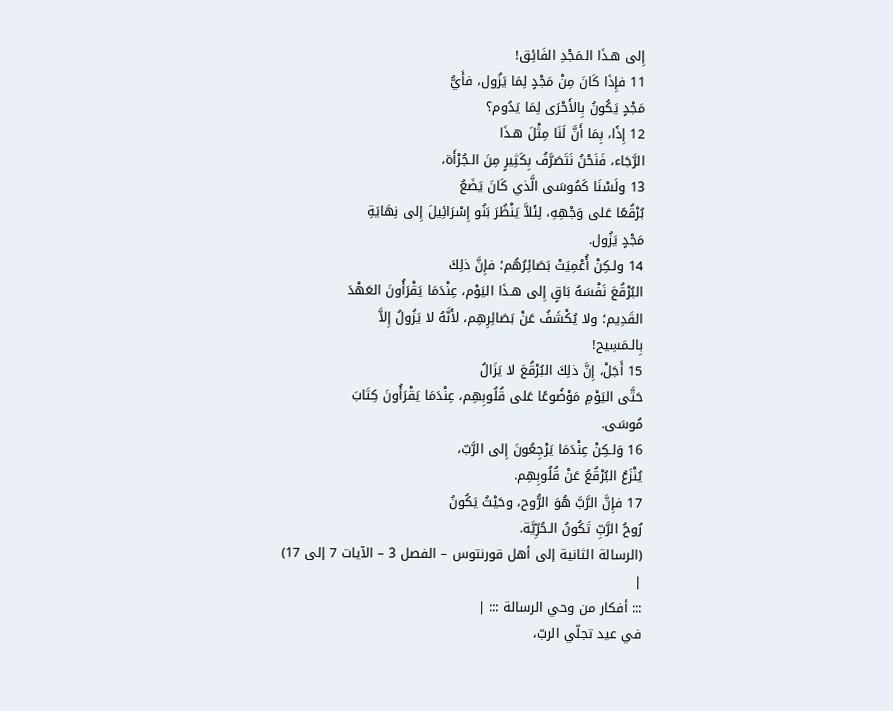إِلى هـذَا الـمَجْدِ الفَائِق!
11 فإِذَا كَانَ مِنْ مَجْدٍ لِمَا يَزُول، فأَيُّ
مَجْدٍ يَكُونُ بِالأَحْرَى لِمَا يَدُوم؟
12 إِذًا، بِمَا أَنَّ لَنَا مِثْلَ هـذَا
الرَّجَاء، فَنَحْنُ نَتَصَرَّفُ بِكَثِيرٍ مِنَ الـجُرْأَة،
13 ولَسْنَا كَمُوسَى الَّذي كَانَ يَضَعُ
بُرْقُعًا عَلى وَجْهِهِ، لِئَلاَّ يَنْظُرَ بَنُو إِسْرَائِيلَ إِلى نِهَايَةِ
مَجْدٍ يَزُول.
14 ولـكِنْ أُعْمِيَتْ بَصَائِرُهُم؛ فإِنَّ ذلِكَ
البُرْقُعَ نَفْسَهُ بَاقٍ إِلى هـذَا اليَوْم، عِنْدَمَا يَقْرَأُونَ العَهْدَ
القَدِيم؛ ولا يُكْشَفُ عَنْ بَصَائِرِهِم، لأَنَّهُ لا يَزُولُ إِلاَّ
بِالـمَسِيح!
15 أَجَلْ، إِنَّ ذلِكَ البُرْقُعَ لا يَزَالُ
حَتَّى اليَوْمِ مَوْضُوعًا عَلى قُلُوبِهِم، عِنْدَمَا يَقْرَأُونَ كِتَابَ
مُوسَى.
16 وَلـكِنْ عِنْدَمَا يَرْجِعُونَ إِلى الرَّبّ،
يُنْزَعُ البُرْقُعُ عَنْ قُلُوبِهِم.
17 فإِنَّ الرَّبَّ هُوَ الرُّوح، وحَيْثُ يَكُونُ
رُوحُ الرَّبِّ تَكُونُ الـحُرِّيَّة.
(الرسالة الثانية إلى أهل قورنتوس – الفصل 3 – الآيات 7 إلى 17)
|
::: أفكار من وحي الرسالة ::: |
في عيد تجلّي الربّ،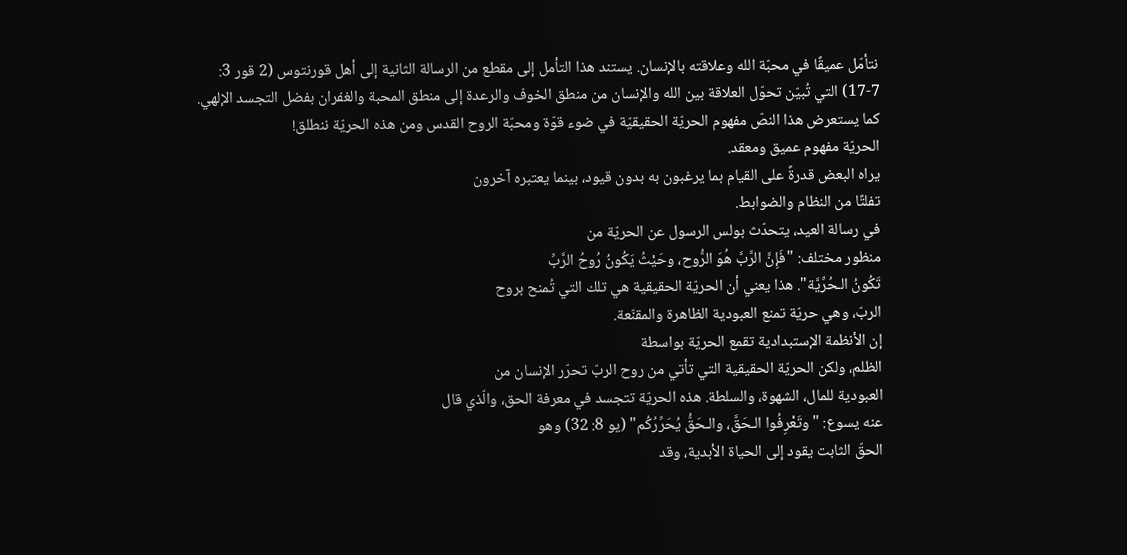نتأمّل عميقًا في محبّة الله وعلاقته بالإنسان. يستند هذا التأمل إلى مقطع من الرسالة الثانية إلى أهل قورنتوس (2 قور 3: 7-17) التي تُبيّن تحوّل العلاقة بين الله والإنسان من منطق الخوف والرعدة إلى منطق المحبة والغفران بفضل التجسد الإلهي. كما يستعرض هذا النصّ مفهوم الحريّة الحقيقيّة في ضوء قوّة ومحبّة الروح القدس ومن هذه الحريّة ننطلق!
الحريّة مفهوم عميق ومعقد.
يراه البعض قدرةً على القيام بما يرغبون به بدون قيود، بينما يعتبره آخرون
تفلتًا من النظام والضوابط.
في رسالة العيد، يتحدّث بولس الرسول عن الحريّة من
منظور مختلف: "فَإِنَّ الرَّبَّ هُوَ الرُّوح، وحَيْثُ يَكُونُ رُوحُ الرَّبِّ
تَكُونُ الـحُرِّيَّة". هذا يعني أن الحريّة الحقيقية هي تلك التي تُمنح بروح
الربّ، وهي حريّة تمنع العبودية الظاهرة والمقنّعة.
إن الأنظمة الإستبدادية تقمع الحريّة بواسطة
الظلم، ولكن الحريّة الحقيقية التي تأتي من روح الربّ تحرّر الإنسان من
العبودية للمال، الشهوة، والسلطة. هذه الحريّة تتجسد في معرفة الحق، والّذي قال
عنه يسوع: "وتَعْرِفُوا الـحَقَّ، والـحَقُّ يُحَرِّرُكُم" (يو 8: 32) وهو
الحقّ الثابت يقود إلى الحياة الأبدية، وقد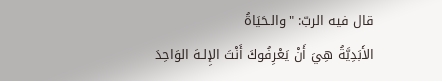قال فيه الربّ: "والـحَيَاةُ
الأَبَدِيَّةُ هِيَ أَنْ يَعْرِفُوكَ أَنْتَ الإِلـهَ الوَاحِدَ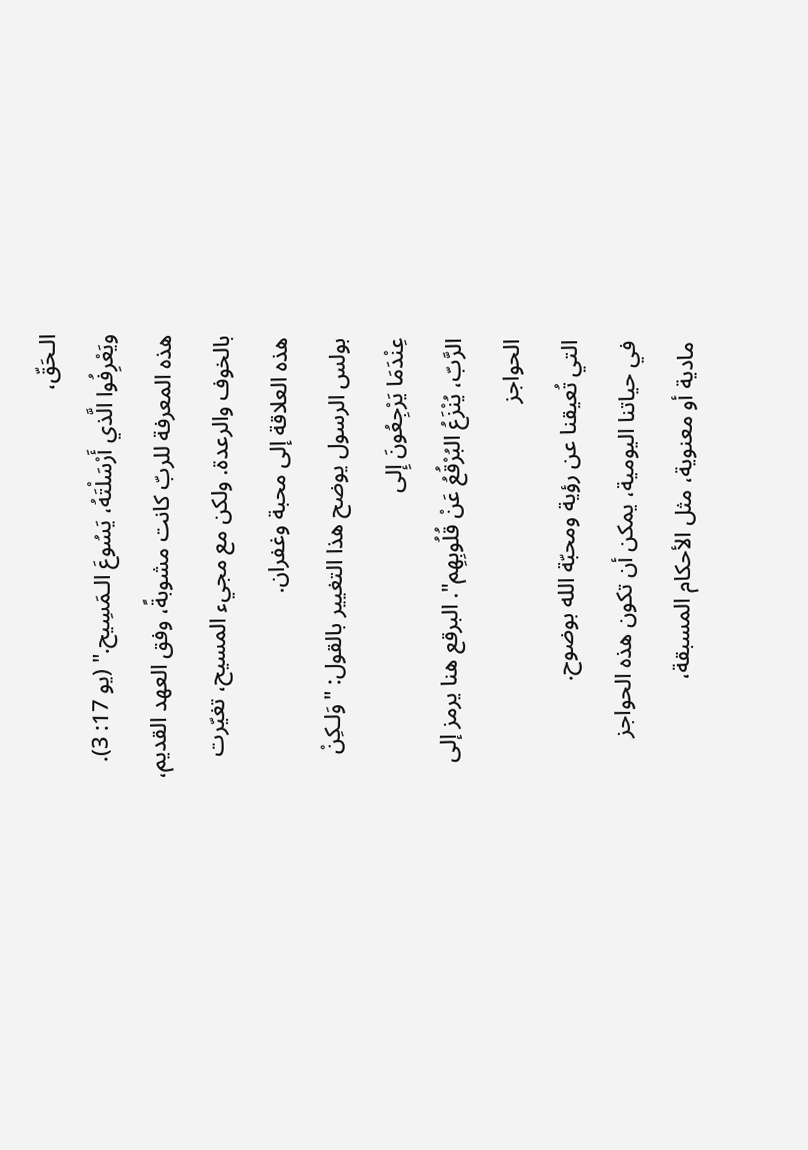الـحَقّ،
ويَعْرِفُوا الَّذي أَرْسَلْتَهُ، يَسُوعَ الـمَسِيح." (يو 17: 3).
هذه المعرفة للربّ كانت مشوبةً، وفق العهد القديم،
بالخوف والرعدة. ولكن مع مجيء المسيح، تغيّرت هذه العلاقة إلى محبة وغفران.
بولس الرسول يوضح هذا التغيير بالقول: "وَلـكِنْ عِنْدَمَا يَرْجِعُونَ إِلى
الرَّبّ، يُنْزَعُ البُرْقُعُ عَنْ قُلُوبِهِم". البرقع هنا يرمز إلى الحواجز
التي تُعيقنا عن رؤية ومحبّة الله بوضوح.
في حياتنا اليومية، يمكن أن تكون هذه الحواجز
مادية أو معنوية، مثل الأحكام المسبقة،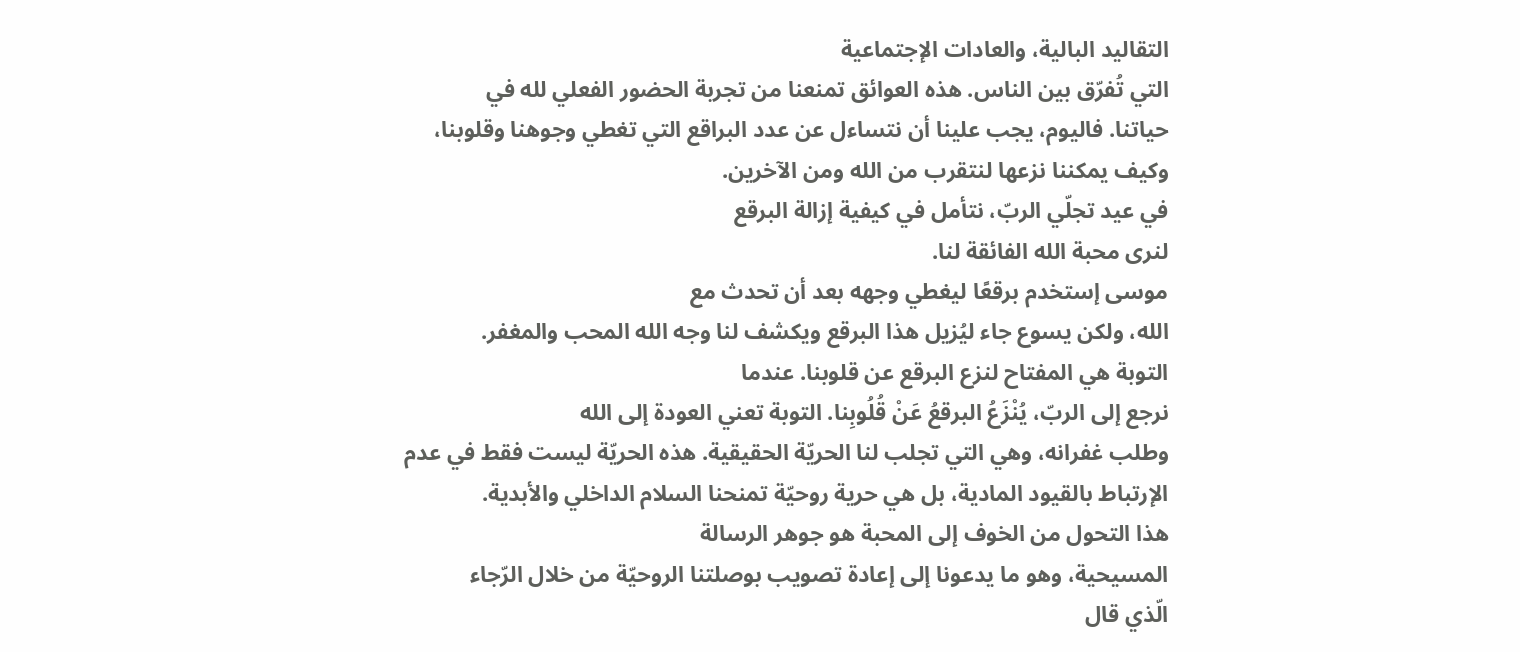التقاليد البالية، والعادات الإجتماعية
التي تُفرّق بين الناس. هذه العوائق تمنعنا من تجربة الحضور الفعلي لله في
حياتنا. فاليوم، يجب علينا أن نتساءل عن عدد البراقع التي تغطي وجوهنا وقلوبنا،
وكيف يمكننا نزعها لنتقرب من الله ومن الآخرين.
في عيد تجلّي الربّ، نتأمل في كيفية إزالة البرقع
لنرى محبة الله الفائقة لنا.
موسى إستخدم برقعًا ليغطي وجهه بعد أن تحدث مع
الله، ولكن يسوع جاء ليُزيل هذا البرقع ويكشف لنا وجه الله المحب والمغفر.
التوبة هي المفتاح لنزع البرقع عن قلوبنا. عندما
نرجع إلى الربّ، يُنْزَعُ البرقعُ عَنْ قُلُوبِنا. التوبة تعني العودة إلى الله
وطلب غفرانه، وهي التي تجلب لنا الحريّة الحقيقية. هذه الحريّة ليست فقط في عدم
الإرتباط بالقيود المادية، بل هي حرية روحيّة تمنحنا السلام الداخلي والأبدية.
هذا التحول من الخوف إلى المحبة هو جوهر الرسالة
المسيحية، وهو ما يدعونا إلى إعادة تصويب بوصلتنا الروحيّة من خلال الرّجاء
الّذي قال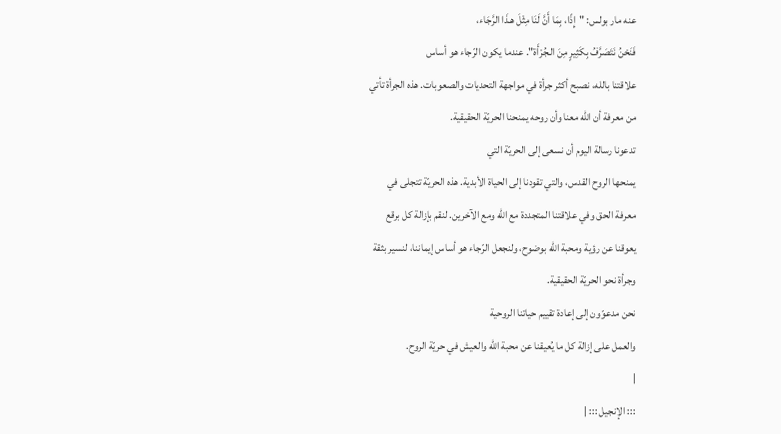عنه مار بولس: "إِذًا، بِمَا أَنَّ لَنَا مِثْلَ هـذَا الرَّجَاء،
فَنَحْنُ نَتَصَرَّفُ بِكَثِيرٍ مِنَ الـجُرْأَة". عندما يكون الرّجاء هو أساس
علاقتنا بالله، نصبح أكثر جرأة في مواجهة التحديات والصعوبات. هذه الجرأة تأتي
من معرفة أن الله معنا وأن روحه يمنحنا الحريّة الحقيقية.
تدعونا رسالة اليوم أن نسعى إلى الحريّة التي
يمنحها الروح القدس، والتي تقودنا إلى الحياة الأبدية. هذه الحريّة تتجلى في
معرفة الحق وفي علاقتنا المتجددة مع الله ومع الآخرين. لنقم بإزالة كل برقع
يعوقنا عن رؤية ومحبة الله بوضوح، ولنجعل الرّجاء هو أساس إيماننا، لنسير بثقة
وجرأة نحو الحريّة الحقيقية.
نحن مدعوّون إلى إعادة تقييم حياتنا الروحية
والعمل على إزالة كل ما يُعيقنا عن محبة الله والعيش في حريّة الروح.
|
::: الإنجيل ::: |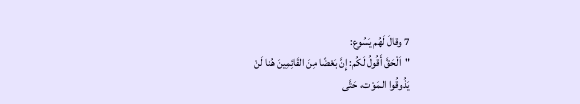7 وقالَ لَهُم يَسُوع:
"اَلْحَقَّ أَقُولُ لَكُم: إِنَّ بَعْضًا مِنَ القَائِمِينَ هُنا لَنْ
يَذُوقُوا الـمَوْت، حَتَّى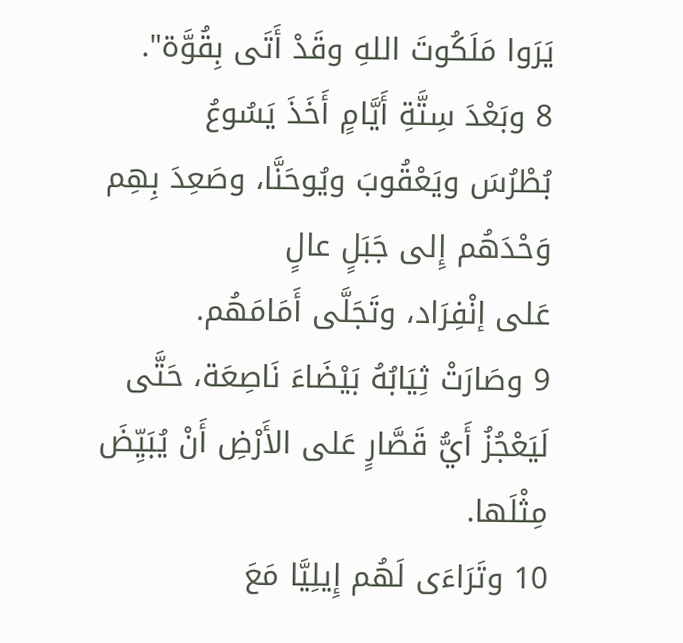يَرَوا مَلَكُوتَ اللهِ وقَدْ أَتَى بِقُوَّة".
8 وبَعْدَ سِتَّةِ أَيَّامٍ أَخَذَ يَسُوعُ
بُطْرُسَ ويَعْقُوبَ ويُوحَنَّا، وصَعِدَ بِهِم وَحْدَهُم إِلى جَبَلٍ عالٍ
عَلى إنْفِرَاد، وتَجَلَّى أَمَامَهُم.
9 وصَارَتْ ثِيَابُهُ بَيْضَاءَ نَاصِعَة، حَتَّى
لَيَعْجُزُ أَيُّ قَصَّارٍ عَلى الأَرْضِ أَنْ يُبَيِّضَ مِثْلَها.
10 وتَرَاءَى لَهُم إِيلِيَّا مَعَ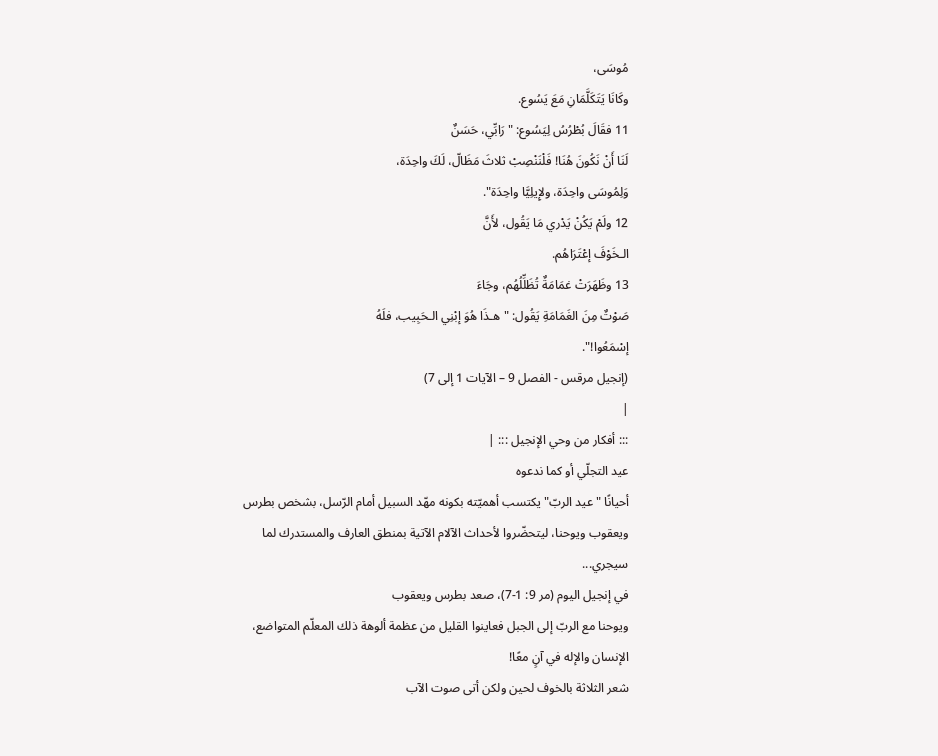مُوسَى،
وكَانَا يَتَكَلَّمَانِ مَعَ يَسُوع.
11 فقَالَ بُطْرُسُ لِيَسُوع: "رَابِّي، حَسَنٌ
لَنَا أَنْ نَكُونَ هُنَا! فَلْنَنْصِبْ ثلاثَ مَظَالّ، لَكَ واحِدَة،
وَلِمُوسَى واحِدَة، ولإِيلِيَّا واحِدَة".
12 ولَمْ يَكُنْ يَدْري مَا يَقُول، لأَنَّ
الـخَوْفَ إعْتَرَاهُم.
13 وظَهَرَتْ غمَامَةٌ تُظَلِّلُهُم، وجَاءَ
صَوْتٌ مِنَ الغَمَامَةِ يَقُول: "هـذَا هُوَ إبْنِي الـحَبِيب، فلَهُ
إسْمَعُوا!".
(إنجيل مرقس - الفصل 9 – الآيات 1 إلى 7)
|
::: أفكار من وحي الإنجيل ::: |
عيد التجلّي أو كما ندعوه
أحيانًا "عيد الربّ" يكتسب أهميّته بكونه مهّد السبيل أمام الرّسل، بشخص بطرس
ويعقوب ويوحنا، ليتحضّروا لأحداث الآلام الآتية بمنطق العارف والمستدرك لما
سيجري...
في إنجيل اليوم (مر 9: 1-7)، صعد بطرس ويعقوب
ويوحنا مع الربّ إلى الجبل فعاينوا القليل من عظمة ألوهة ذلك المعلّم المتواضع،
الإنسان والإله في آنٍ معًا!
شعر الثلاثة بالخوف لحين ولكن أتى صوت الآب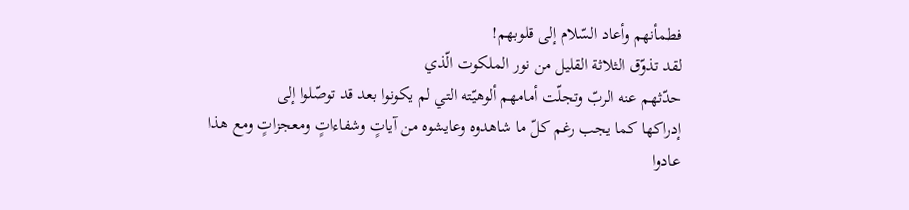فطمأنهم وأعاد السّلام إلى قلوبهم!
لقد تذوّق الثلاثة القليل من نور الملكوت الّذي
حدّثهم عنه الربّ وتجلّت أمامهم ألوهيّته التي لم يكونوا بعد قد توصّلوا إلى
إدراكها كما يجب رغم كلّ ما شاهدوه وعايشوه من آياتٍ وشفاءاتٍ ومعجزاتٍ ومع هذا
عادوا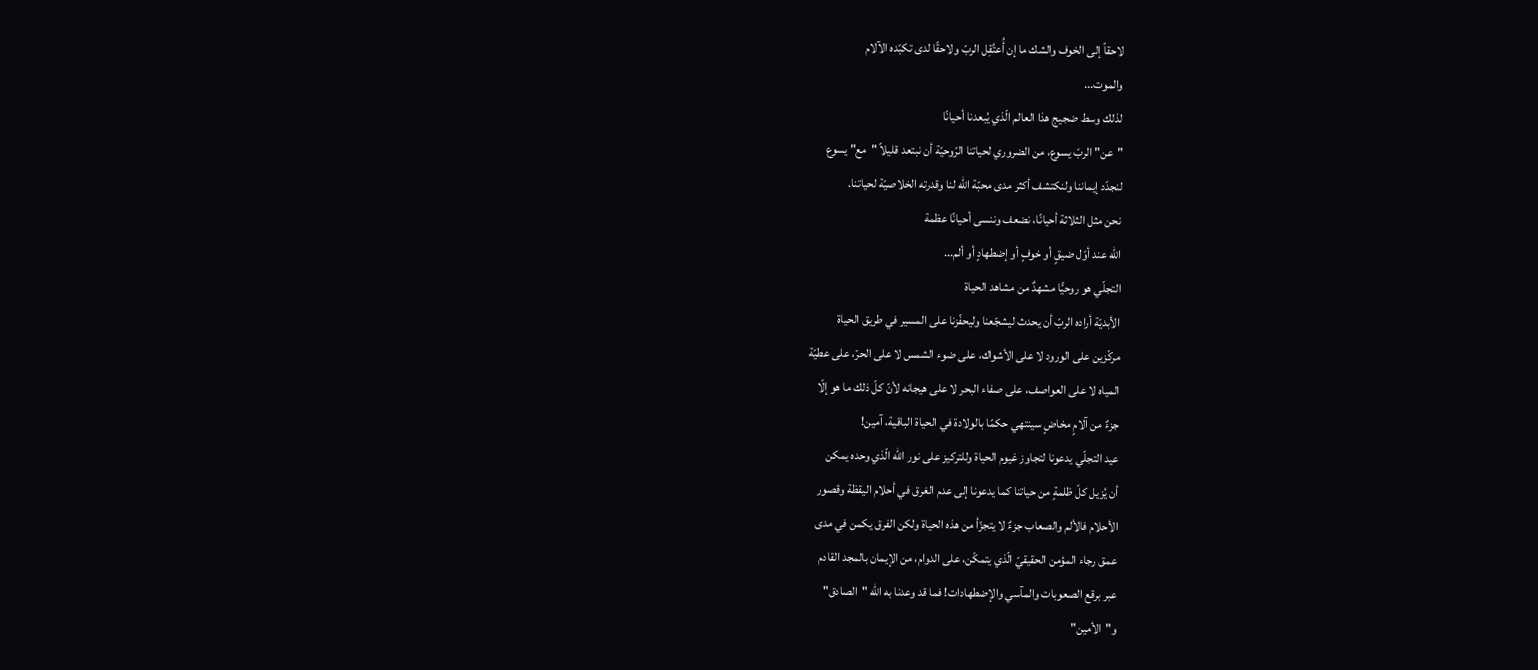لاحقاً إلى الخوف والشك ما إن أُعتُقِل الربّ ولاحقًا لدى تكبّده الآلام
والموت...
لذلك وسط ضجيج هذا العالم الّذي يُبعدنا أحيانًا
"عن" الربّ يسوع، من الضروري لحياتنا الرّوحيّة أن نبتعد قليلاً "مع" يسوع
لنجدّد إيماننا ولنكتشف أكثر مدى محبّة الله لنا وقدرته الخلاصيّة لحياتنا.
نحن مثل الثلاثة أحيانًا، نضعف وننسى أحيانًا عظمة
الله عند أوّل ضيقٍ أو خوفٍ أو إضطهادٍ أو ألم...
التجلّي هو روحيًّا مشهدٌ من مشاهد الحياة
الأبديّة أراده الربّ أن يحدث ليشجّعنا وليحفّزنا على المسير في طريق الحياة
مركّزين على الورود لا على الأشواك، على ضوء الشمس لا على الحرّ، على عطيّة
المياه لا على العواصف، على صفاء البحر لا على هيجانه لأنّ كلّ ذلك ما هو إلّا
جزءٌ من آلامٍ مخاضٍ سينتهي حكمًا بالولادة في الحياة الباقية، آمين!
عيد التجلّي يدعونا لتجاوز غيوم الحياة وللتركيز على نور الله الّذي وحده يمكن
أن يُزيل كلّ ظلمةٍ من حياتنا كما يدعونا إلى عدم الغرق في أحلام اليقظة وقصور
الأحلام فالألم والصعاب جزءٌ لا يتجزّأ من هذه الحياة ولكن الفرق يكمن في مدى
عمق رجاء المؤمن الحقيقيّ الّذي يتمكّن، على الدوام، من الإيمان بالمجد القادم
عبر برقع الصعوبات والمآسي والإضطهادات! فما قد وعدنا به الله "الصادق"
و"الأمين"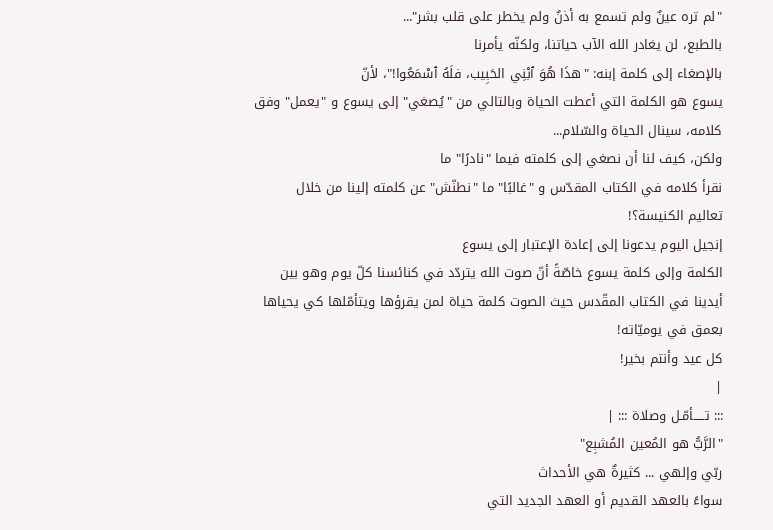"لم تره عينٌ ولم تسمع به أذنٌ ولم يخطر على قلب بشر"...
بالطبع، لن يغادر الله الآب حياتنا، ولكنّه يأمرنا
بالإصغاء إلى كلمة إبنه: "هذَا هُوَ ٱبْنِي الحَبِيب، فلَهُ ٱسْمَعُوا!"، لأنّ
يسوع هو الكلمة التي أعطت الحياة وبالتالي من "يُصغي" إلى يسوع و "يعمل" وفق
كلامه، سينال الحياة والسّلام...
ولكن، كيف لنا أن نصغي إلى كلمته فيما "نادرًا" ما
نقرأ كلامه في الكتاب المقدّس و "غالبًا" ما "نطنّش" عن كلمته إلينا من خلال
تعاليم الكنيسة؟!
إنجيل اليوم يدعونا إلى إعادة الإعتبار إلى يسوع
الكلمة وإلى كلمة يسوع خاصّةً أنّ صوت الله يتردّد في كنائسنا كلّ يوم وهو بين
أيدينا في الكتاب المقّدس حيث الصوت كلمة حياة لمن يقرؤها ويتأمّلها كي يحياها
بعمق في يوميّاته!
كل عيد وأنتم بخير!
|
::: تـــــأمّـل وصلاة ::: |
"الرَّبُّ هو المُعين المُشبِع"
ربّي وإلهي ... كثيرةٌ هي الأحداث
سواءً بالعهد القديم أو العهد الجديد التي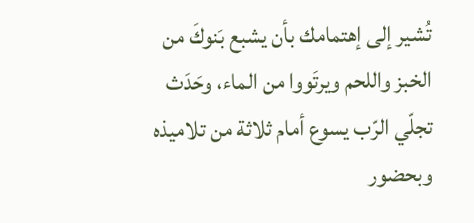تُشير إلى إهتمامك بأن يشبع بَنوكَ من
الخبز واللحم ويرتَووا من الماء، وحَدَث تجلّي الرّب يسوع أمام ثلاثة من تلاميذه
وبحضور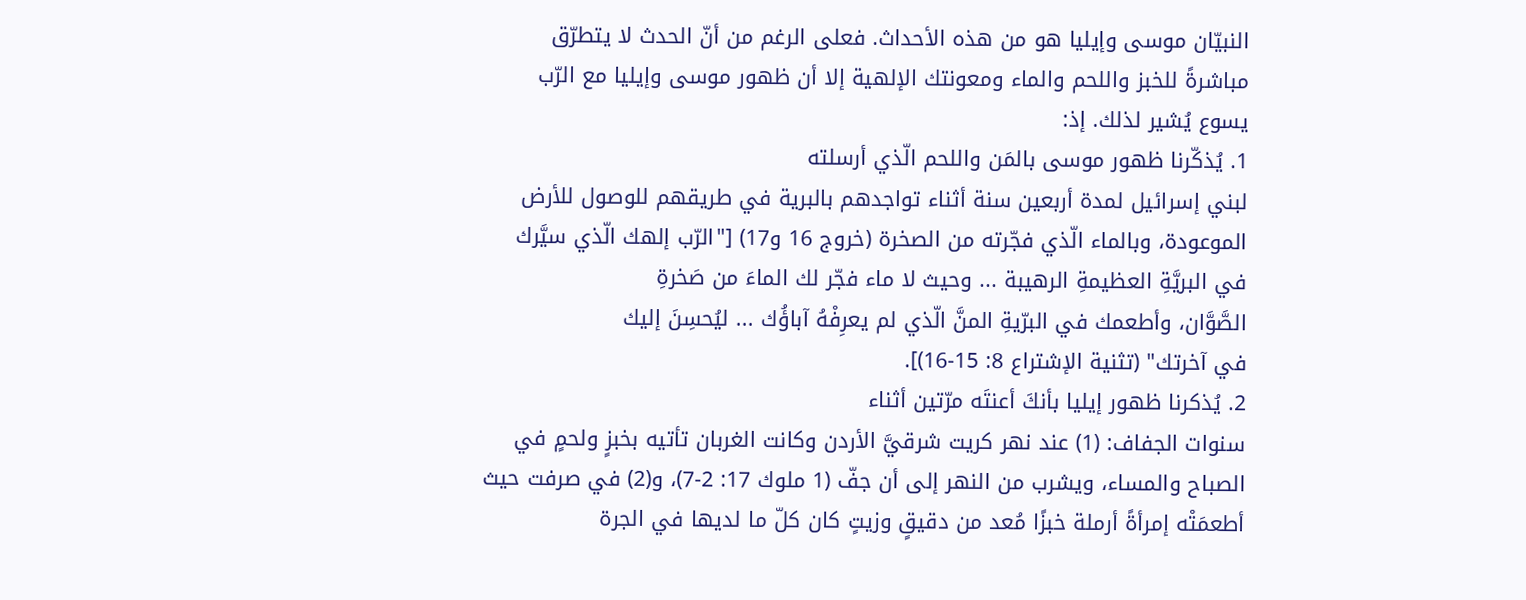النبيّان موسى وإيليا هو من هذه الأحداث. فعلى الرغم من أنّ الحدث لا يتطرّق
مباشرةً للخبز واللحم والماء ومعونتك الإلهية إلا أن ظهور موسى وإيليا مع الرّب
يسوع يُشير لذلك. إذ:
1. يُذكّرنا ظهور موسى بالمَن واللحم الّذي أرسلته
لبني إسرائيل لمدة أربعين سنة أثناء تواجدهم بالبرية في طريقهم للوصول للأرض
الموعودة، وبالماء الّذي فجّرته من الصخرة (خروج 16 و17) ["الرّب إلهك الّذي سيَّرك
في البريَّةِ العظيمةِ الرهيبة ... وحيث لا ماء فجّر لك الماءَ من صَخرةِ
الصَّوَّان، وأطعمك في البرّيةِ المنَّ الّذي لم يعرِفْهُ آباؤُك ... ليُحسِنَ إليك
في آخرتك" (تثنية الإشتراع 8: 15-16)].
2. يُذكرنا ظهور إيليا بأنكَ أعنتَه مرّتين أثناء
سنوات الجفاف: (1) عند نهر كريت شرقيَّ الأردن وكانت الغربان تأتيه بخبزٍ ولحمٍ في
الصباح والمساء، ويشرب من النهر إلى أن جفّ (1 ملوك 17: 2-7)، و(2) في صرفت حيث
أطعمَتْه إمرأةً أرملة خبزًا مُعد من دقيقٍ وزيتٍ كان كلّ ما لديها في الجرة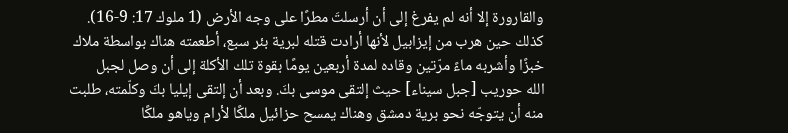والقارورة إلا أنه لم يفرغ إلى أن أرسلتَ مطرًا على وجه الأرض (1 ملوك 17: 9-16).
كذلك حين هرب من إيزابيل لأنها أرادت قتله لبرية بئر سبع، أطعمته هناك بواسطة ملاك
خبزًا وأشربه ماءً مرّتين وقاده لمدة أربعين يومًا بقوة تلك الأكلة إلى أن وصل لجبل
الله حوريب [جبل سيناء] حيث إلتقى موسى بكَ. وبعد أن إلتقى إيليا بكَ وكلّمته، طلبت
منه أن يتوجّه نحو برية دمشق وهناك يمسح حزائيل ملكًا لأرام وياهو ملكًا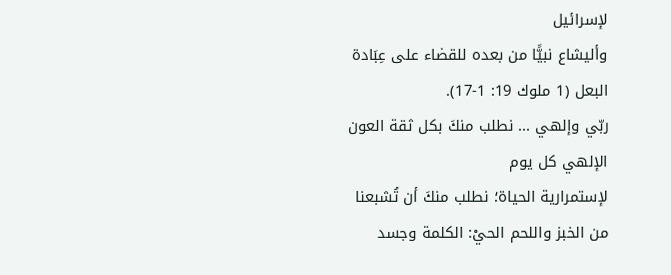لإسرائيل
وأليشاع نبيًّا من بعده للقضاء على عِبَادة البعل (1 ملوك 19: 1-17).
ربّي وإلهي ... نطلب منكَ بكل ثقة العون الإلهي كل يوم
لإستمرارية الحياة؛ نطلب منكَ أن تُشبعنا من الخبز واللحم الحيْ: الكلمة وجسد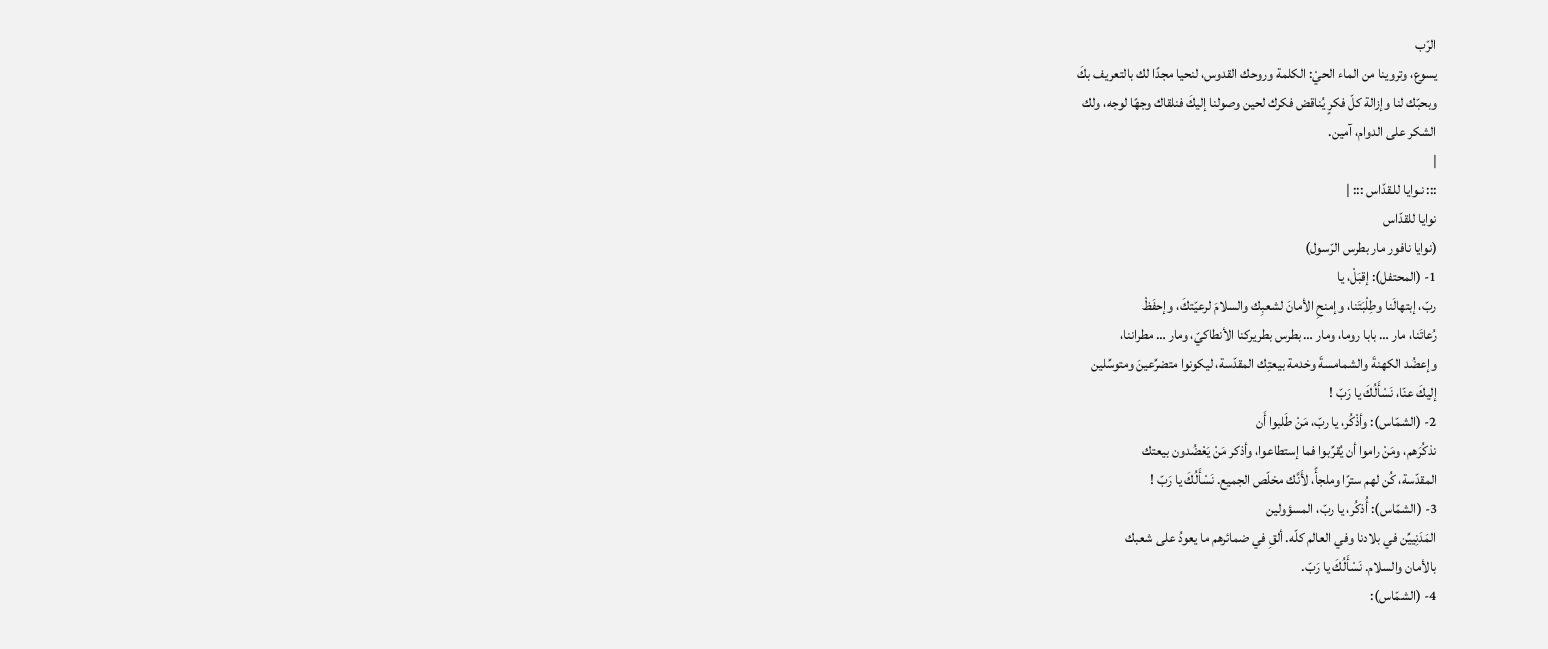الرّب
يسوع، وتروينا من الماء الحيْ: الكلمة وروحك القدوس، لنحيا مجدًا لك بالتعريف بكَ
وبحبّك لنا وإزالة كلّ فكرٍ يُناقض فكرك لحين وصولنا إليكَ فنلقاك وجهًا لوجه، ولك
الشكر على الدوام، آمين.
|
::: نـوايا للـقدّاس ::: |
نوايا للقدّاس
(نوايا نافور مار بطرس الرّسول)
1- (المحتفل): إقبَلْ، يا
ربّ، إبتهالَنا وطِلْبَتَنا، وإمنحِ الأمانَ لشعبِك والسلامَ لرعيّتكَ، وإحفَظْ
رُعاتَنا، مار … بابا روما، ومار … بطرس بطريركنا الأنطاكيّ، ومار … مطراننا،
وإعضُد الكهنةَ والشمامسةَ وخدمة بيعتِك المقدّسة، ليكونوا متضرِّعينَ ومتوسِّلين
إليكَ عنّا، نَسْأَلُكَ يا رَبّ !
2- (الشمّاس): وأذْكُر، يا ربّ، مَنْ طَلبوا أَن
نذكُرَهم، ومَنْ راموا أن يُقرِّبوا فما إستطاعوا، وأذكر مَنْ يَعْضُدون بيعتك
المقدّسة، كُن لهم سترًا وملجأً، لأَنَّك مخلّص الجميع. نَسْأَلُكَ يا رَبّ !
3- (الشمّاس): أُذكُر، يا ربّ، المسؤولين
المَدَنِييِّن في بلادنا وفي العالم كلّه. ألقِ في ضمائرهم ما يعودُ على شعبك
بالأمان والسلام. نَسْأَلُكَ يا رَبّ.
4- (الشمّاس):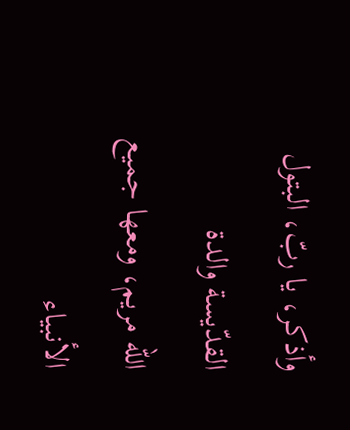وأذكر، يا ربّ، البتول القدّيسة والدة
الله مريم، ومعها جميع الأنبياء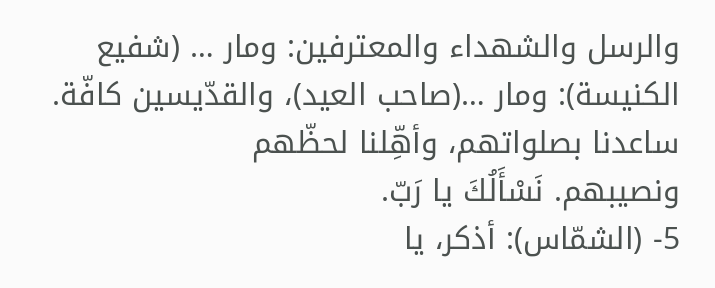والرسل والشهداء والمعترفين: ومار … (شفيع
الكنيسة): ومار …(صاحب العيد)، والقدّيسين كافّة. ساعدنا بصلواتهم، وأهِّلنا لحظّهم
ونصيبهم. نَسْأَلُكَ يا رَبّ.
5- (الشمّاس): أذكر، يا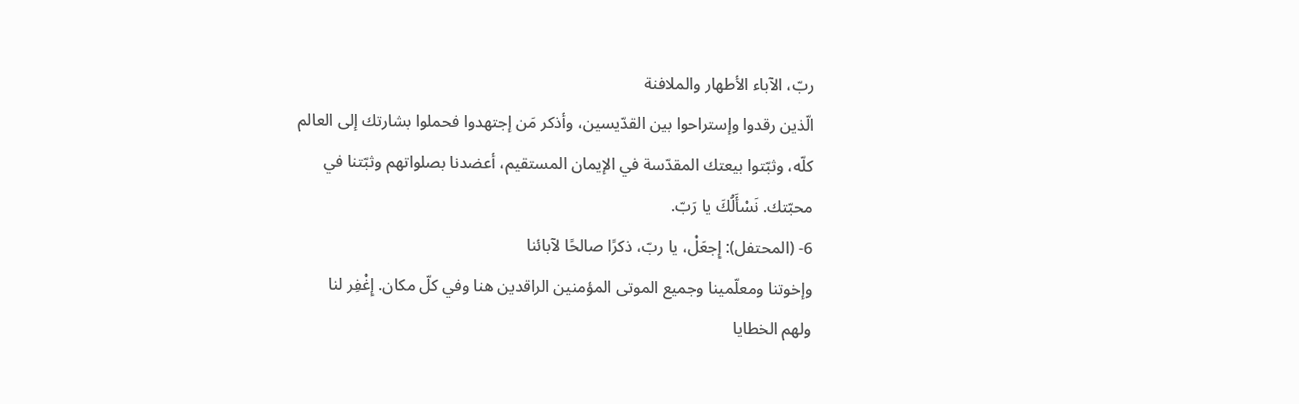ربّ، الآباء الأطهار والملافنة
الّذين رقدوا وإستراحوا بين القدّيسين، وأذكر مَن إجتهدوا فحملوا بشارتك إلى العالم
كلّه، وثبّتوا بيعتك المقدّسة في الإيمان المستقيم، أعضدنا بصلواتهم وثبّتنا في
محبّتك. نَسْأَلُكَ يا رَبّ.
6- (المحتفل): إِجعَلْ، يا ربّ، ذكرًا صالحًا لآبائنا
وإخوتنا ومعلّمينا وجميع الموتى المؤمنين الراقدين هنا وفي كلّ مكان. إِغْفِر لنا
ولهم الخطايا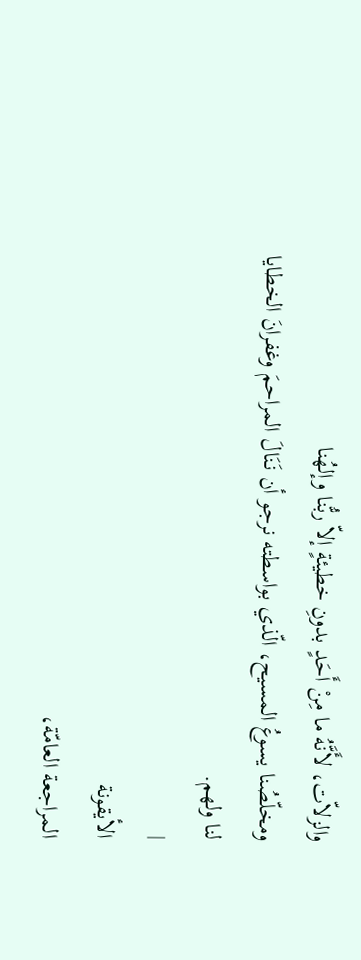والزلاّت، لأَنَّهُ ما مِنْ أَحَدٍ بدونِ خطيئةٍ إلاّ ربُّنا وإلهُنا
ومخلّصُنا يسوعُ المسيح، الّذي بواسطته نرجو أن نَنَالَ المراحمَ وغفرانَ الخطايا
لنا ولهم.
|
الأيقونة
المراجعة العامّة،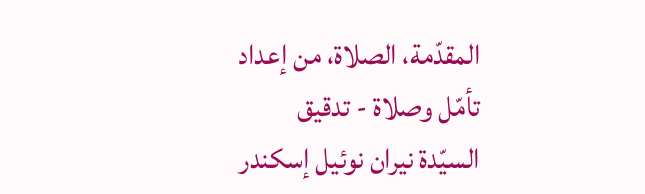المقدّمة، الصلاة، من إعداد
تأمّل وصلاة - تدقيق
السيّدة نيران نوئيل إسكندر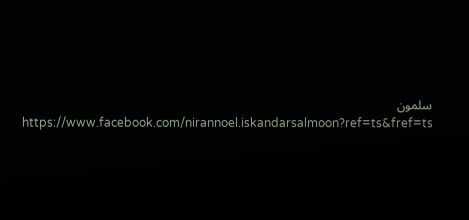سلمون https://www.facebook.com/nirannoel.iskandarsalmoon?ref=ts&fref=ts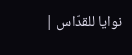نوايا للقدّاس |